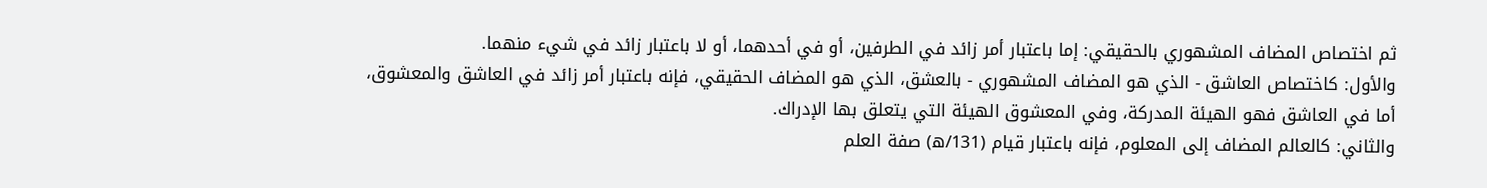ثم اختصاص المضاف المشهوري بالحقيقي: إما باعتبار أمر زائد في الطرفين، أو في أحدهما، أو لا باعتبار زائد في شيء منهما.
والأول: كاختصاص العاشق - الذي هو المضاف المشهوري - بالعشق، الذي هو المضاف الحقيقي، فإنه باعتبار أمر زائد في العاشق والمعشوق، أما في العاشق فهو الهيئة المدركة، وفي المعشوق الهيئة التي يتعلق بها الإدراك.
والثاني: كالعالم المضاف إلى المعلوم، فإنه باعتبار قيام (131/ه) صفة العلم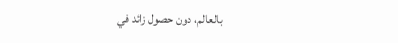بالعالم، دون حصول زائد في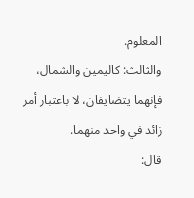المعلوم.
والثالث: كاليمين والشمال، فإنهما يتضايفان، لا باعتبار أمر زائد في واحد منهما.
قال: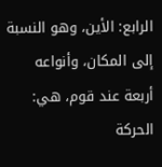الرابع: الأين، وهو النسبة إلى المكان، وأنواعه أربعة عند قوم، هي: الحركة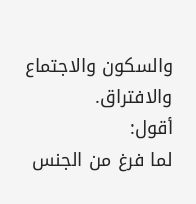والسكون والاجتماع والافتراق.
أقول:
لما فرغ من الجنس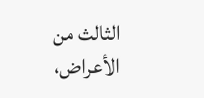الثالث من الأعراض،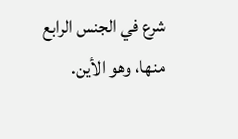شرع في الجنس الرابع منها، وهو الأين.